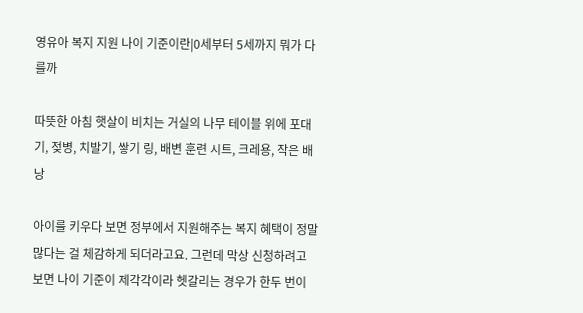영유아 복지 지원 나이 기준이란|0세부터 5세까지 뭐가 다를까

따뜻한 아침 햇살이 비치는 거실의 나무 테이블 위에 포대기, 젖병, 치발기, 쌓기 링, 배변 훈련 시트, 크레용, 작은 배낭

아이를 키우다 보면 정부에서 지원해주는 복지 혜택이 정말 많다는 걸 체감하게 되더라고요. 그런데 막상 신청하려고 보면 나이 기준이 제각각이라 헷갈리는 경우가 한두 번이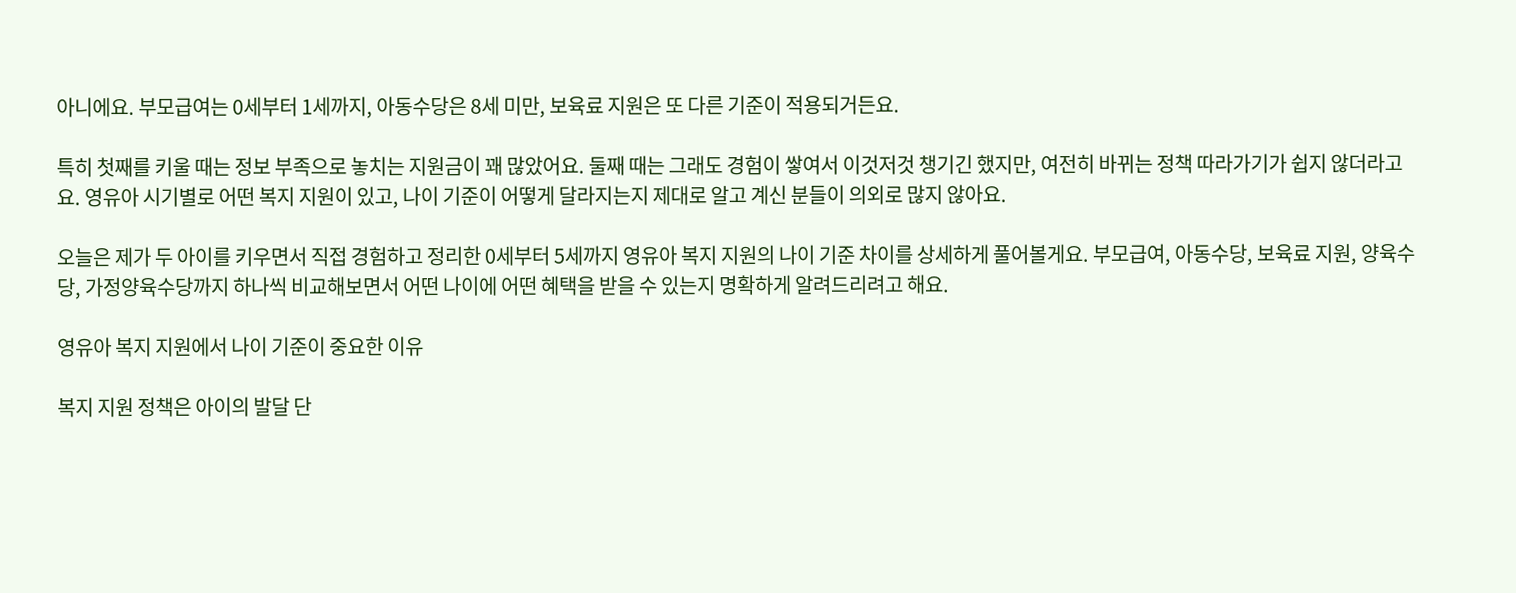아니에요. 부모급여는 0세부터 1세까지, 아동수당은 8세 미만, 보육료 지원은 또 다른 기준이 적용되거든요.

특히 첫째를 키울 때는 정보 부족으로 놓치는 지원금이 꽤 많았어요. 둘째 때는 그래도 경험이 쌓여서 이것저것 챙기긴 했지만, 여전히 바뀌는 정책 따라가기가 쉽지 않더라고요. 영유아 시기별로 어떤 복지 지원이 있고, 나이 기준이 어떻게 달라지는지 제대로 알고 계신 분들이 의외로 많지 않아요.

오늘은 제가 두 아이를 키우면서 직접 경험하고 정리한 0세부터 5세까지 영유아 복지 지원의 나이 기준 차이를 상세하게 풀어볼게요. 부모급여, 아동수당, 보육료 지원, 양육수당, 가정양육수당까지 하나씩 비교해보면서 어떤 나이에 어떤 혜택을 받을 수 있는지 명확하게 알려드리려고 해요.

영유아 복지 지원에서 나이 기준이 중요한 이유

복지 지원 정책은 아이의 발달 단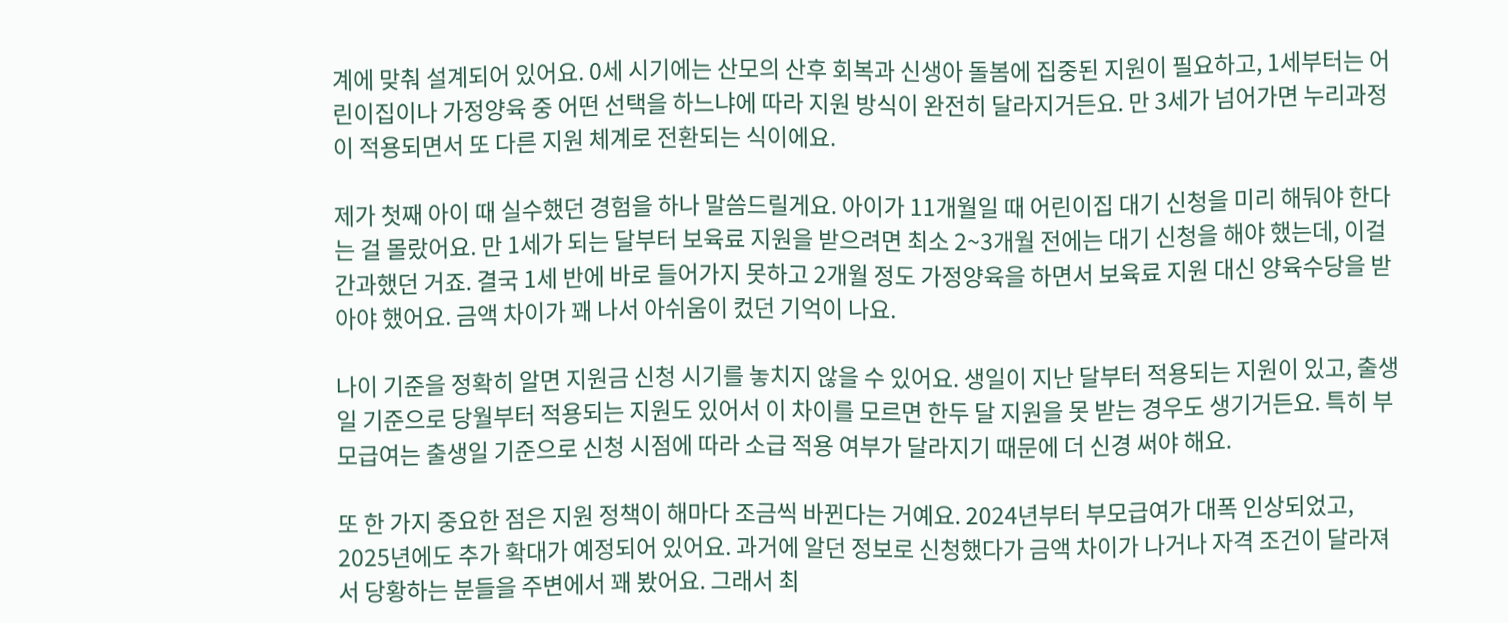계에 맞춰 설계되어 있어요. 0세 시기에는 산모의 산후 회복과 신생아 돌봄에 집중된 지원이 필요하고, 1세부터는 어린이집이나 가정양육 중 어떤 선택을 하느냐에 따라 지원 방식이 완전히 달라지거든요. 만 3세가 넘어가면 누리과정이 적용되면서 또 다른 지원 체계로 전환되는 식이에요.

제가 첫째 아이 때 실수했던 경험을 하나 말씀드릴게요. 아이가 11개월일 때 어린이집 대기 신청을 미리 해둬야 한다는 걸 몰랐어요. 만 1세가 되는 달부터 보육료 지원을 받으려면 최소 2~3개월 전에는 대기 신청을 해야 했는데, 이걸 간과했던 거죠. 결국 1세 반에 바로 들어가지 못하고 2개월 정도 가정양육을 하면서 보육료 지원 대신 양육수당을 받아야 했어요. 금액 차이가 꽤 나서 아쉬움이 컸던 기억이 나요.

나이 기준을 정확히 알면 지원금 신청 시기를 놓치지 않을 수 있어요. 생일이 지난 달부터 적용되는 지원이 있고, 출생일 기준으로 당월부터 적용되는 지원도 있어서 이 차이를 모르면 한두 달 지원을 못 받는 경우도 생기거든요. 특히 부모급여는 출생일 기준으로 신청 시점에 따라 소급 적용 여부가 달라지기 때문에 더 신경 써야 해요.

또 한 가지 중요한 점은 지원 정책이 해마다 조금씩 바뀐다는 거예요. 2024년부터 부모급여가 대폭 인상되었고, 2025년에도 추가 확대가 예정되어 있어요. 과거에 알던 정보로 신청했다가 금액 차이가 나거나 자격 조건이 달라져서 당황하는 분들을 주변에서 꽤 봤어요. 그래서 최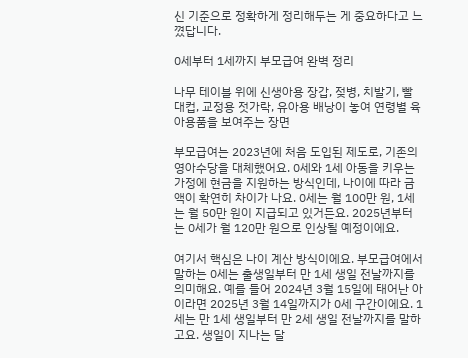신 기준으로 정확하게 정리해두는 게 중요하다고 느꼈답니다.

0세부터 1세까지 부모급여 완벽 정리

나무 테이블 위에 신생아용 장갑, 젖병, 치발기, 빨대컵, 교정용 젓가락, 유아용 배낭이 놓여 연령별 육아용품을 보여주는 장면

부모급여는 2023년에 처음 도입된 제도로, 기존의 영아수당을 대체했어요. 0세와 1세 아동을 키우는 가정에 현금을 지원하는 방식인데, 나이에 따라 금액이 확연히 차이가 나요. 0세는 월 100만 원, 1세는 월 50만 원이 지급되고 있거든요. 2025년부터는 0세가 월 120만 원으로 인상될 예정이에요.

여기서 핵심은 나이 계산 방식이에요. 부모급여에서 말하는 0세는 출생일부터 만 1세 생일 전날까지를 의미해요. 예를 들어 2024년 3월 15일에 태어난 아이라면 2025년 3월 14일까지가 0세 구간이에요. 1세는 만 1세 생일부터 만 2세 생일 전날까지를 말하고요. 생일이 지나는 달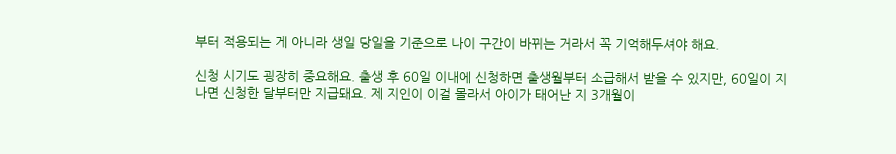부터 적용되는 게 아니라 생일 당일을 기준으로 나이 구간이 바뀌는 거라서 꼭 기억해두셔야 해요.

신청 시기도 굉장히 중요해요. 출생 후 60일 이내에 신청하면 출생월부터 소급해서 받을 수 있지만, 60일이 지나면 신청한 달부터만 지급돼요. 제 지인이 이걸 몰라서 아이가 태어난 지 3개월이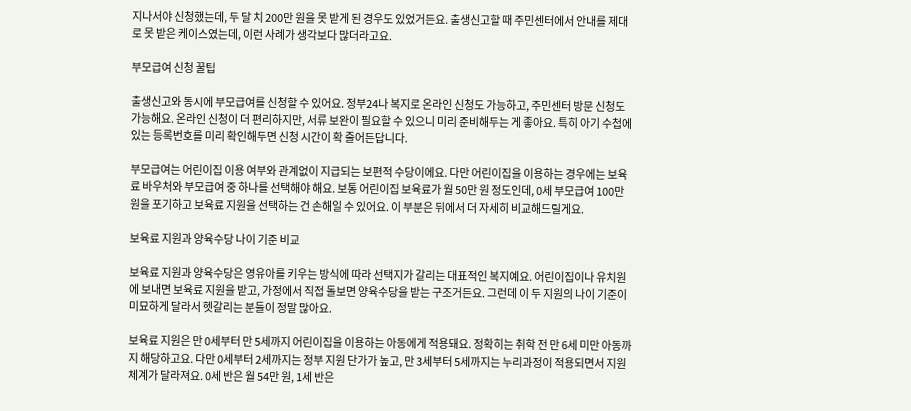지나서야 신청했는데, 두 달 치 200만 원을 못 받게 된 경우도 있었거든요. 출생신고할 때 주민센터에서 안내를 제대로 못 받은 케이스였는데, 이런 사례가 생각보다 많더라고요.

부모급여 신청 꿀팁

출생신고와 동시에 부모급여를 신청할 수 있어요. 정부24나 복지로 온라인 신청도 가능하고, 주민센터 방문 신청도 가능해요. 온라인 신청이 더 편리하지만, 서류 보완이 필요할 수 있으니 미리 준비해두는 게 좋아요. 특히 아기 수첩에 있는 등록번호를 미리 확인해두면 신청 시간이 확 줄어든답니다.

부모급여는 어린이집 이용 여부와 관계없이 지급되는 보편적 수당이에요. 다만 어린이집을 이용하는 경우에는 보육료 바우처와 부모급여 중 하나를 선택해야 해요. 보통 어린이집 보육료가 월 50만 원 정도인데, 0세 부모급여 100만 원을 포기하고 보육료 지원을 선택하는 건 손해일 수 있어요. 이 부분은 뒤에서 더 자세히 비교해드릴게요.

보육료 지원과 양육수당 나이 기준 비교

보육료 지원과 양육수당은 영유아를 키우는 방식에 따라 선택지가 갈리는 대표적인 복지예요. 어린이집이나 유치원에 보내면 보육료 지원을 받고, 가정에서 직접 돌보면 양육수당을 받는 구조거든요. 그런데 이 두 지원의 나이 기준이 미묘하게 달라서 헷갈리는 분들이 정말 많아요.

보육료 지원은 만 0세부터 만 5세까지 어린이집을 이용하는 아동에게 적용돼요. 정확히는 취학 전 만 6세 미만 아동까지 해당하고요. 다만 0세부터 2세까지는 정부 지원 단가가 높고, 만 3세부터 5세까지는 누리과정이 적용되면서 지원 체계가 달라져요. 0세 반은 월 54만 원, 1세 반은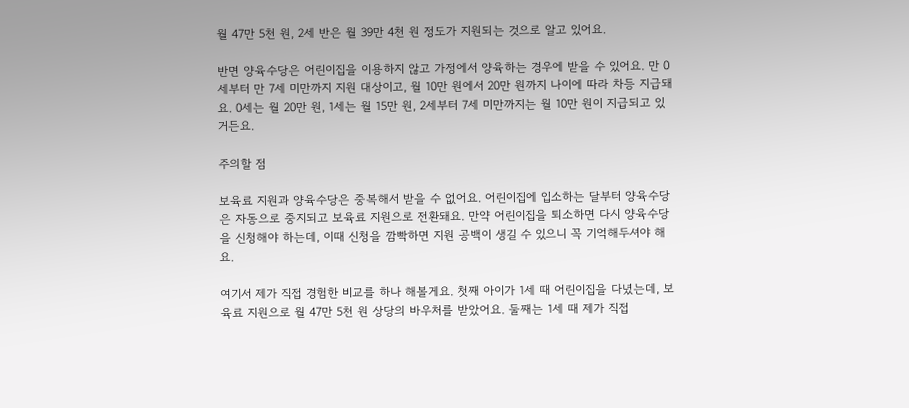월 47만 5천 원, 2세 반은 월 39만 4천 원 정도가 지원되는 것으로 알고 있어요.

반면 양육수당은 어린이집을 이용하지 않고 가정에서 양육하는 경우에 받을 수 있어요. 만 0세부터 만 7세 미만까지 지원 대상이고, 월 10만 원에서 20만 원까지 나이에 따라 차등 지급돼요. 0세는 월 20만 원, 1세는 월 15만 원, 2세부터 7세 미만까지는 월 10만 원이 지급되고 있거든요.

주의할 점

보육료 지원과 양육수당은 중복해서 받을 수 없어요. 어린이집에 입소하는 달부터 양육수당은 자동으로 중지되고 보육료 지원으로 전환돼요. 만약 어린이집을 퇴소하면 다시 양육수당을 신청해야 하는데, 이때 신청을 깜빡하면 지원 공백이 생길 수 있으니 꼭 기억해두셔야 해요.

여기서 제가 직접 경험한 비교를 하나 해볼게요. 첫째 아이가 1세 때 어린이집을 다녔는데, 보육료 지원으로 월 47만 5천 원 상당의 바우처를 받았어요. 둘째는 1세 때 제가 직접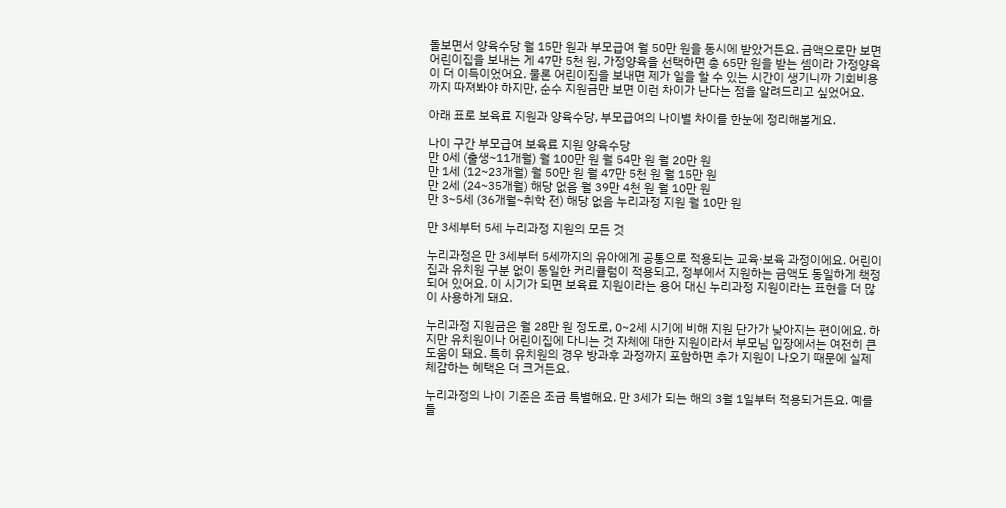돌보면서 양육수당 월 15만 원과 부모급여 월 50만 원을 동시에 받았거든요. 금액으로만 보면 어린이집을 보내는 게 47만 5천 원, 가정양육을 선택하면 총 65만 원을 받는 셈이라 가정양육이 더 이득이었어요. 물론 어린이집을 보내면 제가 일을 할 수 있는 시간이 생기니까 기회비용까지 따져봐야 하지만, 순수 지원금만 보면 이런 차이가 난다는 점을 알려드리고 싶었어요.

아래 표로 보육료 지원과 양육수당, 부모급여의 나이별 차이를 한눈에 정리해볼게요.

나이 구간 부모급여 보육료 지원 양육수당
만 0세 (출생~11개월) 월 100만 원 월 54만 원 월 20만 원
만 1세 (12~23개월) 월 50만 원 월 47만 5천 원 월 15만 원
만 2세 (24~35개월) 해당 없음 월 39만 4천 원 월 10만 원
만 3~5세 (36개월~취학 전) 해당 없음 누리과정 지원 월 10만 원

만 3세부터 5세 누리과정 지원의 모든 것

누리과정은 만 3세부터 5세까지의 유아에게 공통으로 적용되는 교육·보육 과정이에요. 어린이집과 유치원 구분 없이 동일한 커리큘럼이 적용되고, 정부에서 지원하는 금액도 동일하게 책정되어 있어요. 이 시기가 되면 보육료 지원이라는 용어 대신 누리과정 지원이라는 표현을 더 많이 사용하게 돼요.

누리과정 지원금은 월 28만 원 정도로, 0~2세 시기에 비해 지원 단가가 낮아지는 편이에요. 하지만 유치원이나 어린이집에 다니는 것 자체에 대한 지원이라서 부모님 입장에서는 여전히 큰 도움이 돼요. 특히 유치원의 경우 방과후 과정까지 포함하면 추가 지원이 나오기 때문에 실제 체감하는 혜택은 더 크거든요.

누리과정의 나이 기준은 조금 특별해요. 만 3세가 되는 해의 3월 1일부터 적용되거든요. 예를 들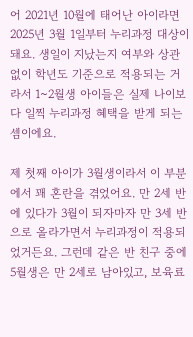어 2021년 10월에 태어난 아이라면 2025년 3월 1일부터 누리과정 대상이 돼요. 생일이 지났는지 여부와 상관없이 학년도 기준으로 적용되는 거라서 1~2월생 아이들은 실제 나이보다 일찍 누리과정 혜택을 받게 되는 셈이에요.

제 첫째 아이가 3월생이라서 이 부분에서 꽤 혼란을 겪었어요. 만 2세 반에 있다가 3월이 되자마자 만 3세 반으로 올라가면서 누리과정이 적용되었거든요. 그런데 같은 반 친구 중에 5월생은 만 2세로 남아있고, 보육료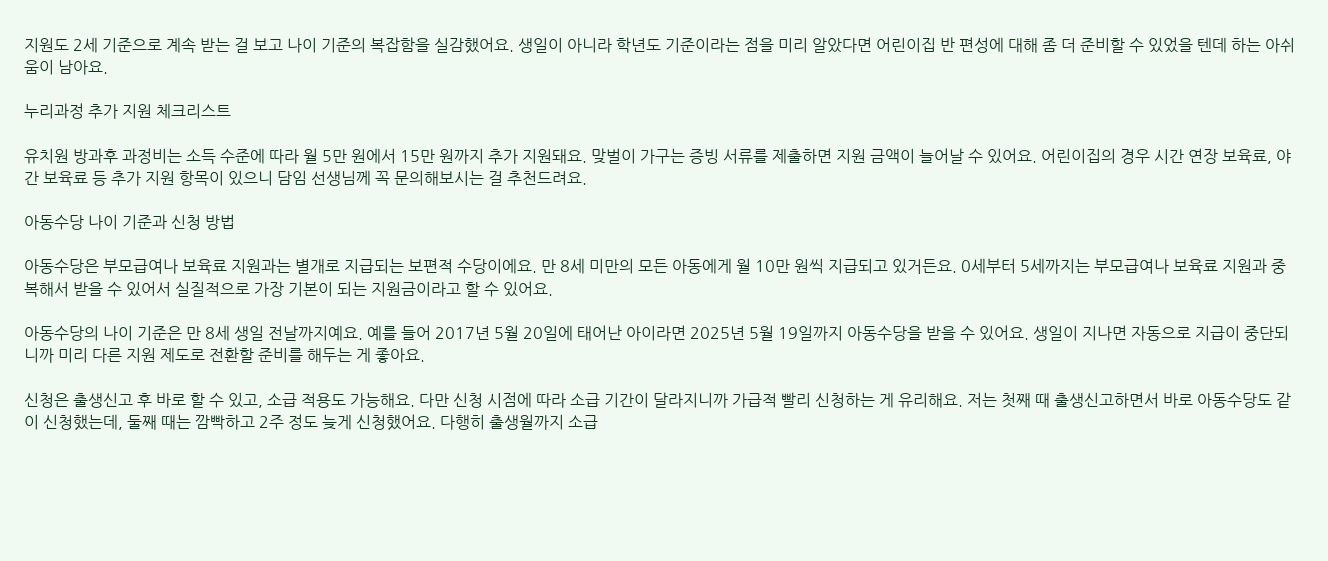지원도 2세 기준으로 계속 받는 걸 보고 나이 기준의 복잡함을 실감했어요. 생일이 아니라 학년도 기준이라는 점을 미리 알았다면 어린이집 반 편성에 대해 좀 더 준비할 수 있었을 텐데 하는 아쉬움이 남아요.

누리과정 추가 지원 체크리스트

유치원 방과후 과정비는 소득 수준에 따라 월 5만 원에서 15만 원까지 추가 지원돼요. 맞벌이 가구는 증빙 서류를 제출하면 지원 금액이 늘어날 수 있어요. 어린이집의 경우 시간 연장 보육료, 야간 보육료 등 추가 지원 항목이 있으니 담임 선생님께 꼭 문의해보시는 걸 추천드려요.

아동수당 나이 기준과 신청 방법

아동수당은 부모급여나 보육료 지원과는 별개로 지급되는 보편적 수당이에요. 만 8세 미만의 모든 아동에게 월 10만 원씩 지급되고 있거든요. 0세부터 5세까지는 부모급여나 보육료 지원과 중복해서 받을 수 있어서 실질적으로 가장 기본이 되는 지원금이라고 할 수 있어요.

아동수당의 나이 기준은 만 8세 생일 전날까지예요. 예를 들어 2017년 5월 20일에 태어난 아이라면 2025년 5월 19일까지 아동수당을 받을 수 있어요. 생일이 지나면 자동으로 지급이 중단되니까 미리 다른 지원 제도로 전환할 준비를 해두는 게 좋아요.

신청은 출생신고 후 바로 할 수 있고, 소급 적용도 가능해요. 다만 신청 시점에 따라 소급 기간이 달라지니까 가급적 빨리 신청하는 게 유리해요. 저는 첫째 때 출생신고하면서 바로 아동수당도 같이 신청했는데, 둘째 때는 깜빡하고 2주 정도 늦게 신청했어요. 다행히 출생월까지 소급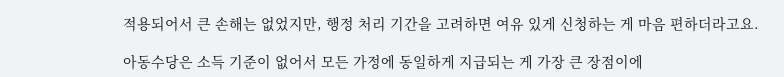적용되어서 큰 손해는 없었지만, 행정 처리 기간을 고려하면 여유 있게 신청하는 게 마음 편하더라고요.

아동수당은 소득 기준이 없어서 모든 가정에 동일하게 지급되는 게 가장 큰 장점이에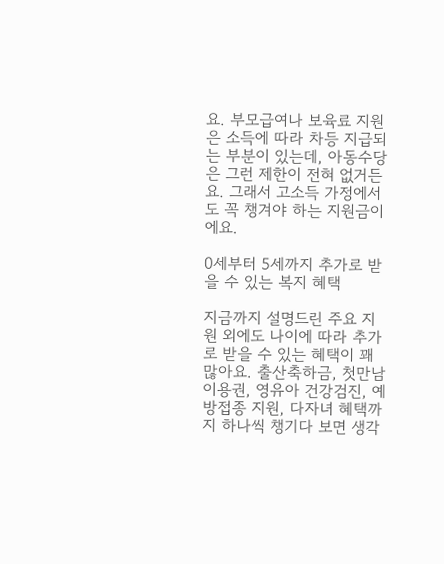요. 부모급여나 보육료 지원은 소득에 따라 차등 지급되는 부분이 있는데, 아동수당은 그런 제한이 전혀 없거든요. 그래서 고소득 가정에서도 꼭 챙겨야 하는 지원금이에요.

0세부터 5세까지 추가로 받을 수 있는 복지 혜택

지금까지 설명드린 주요 지원 외에도 나이에 따라 추가로 받을 수 있는 혜택이 꽤 많아요. 출산축하금, 첫만남이용권, 영유아 건강검진, 예방접종 지원, 다자녀 혜택까지 하나씩 챙기다 보면 생각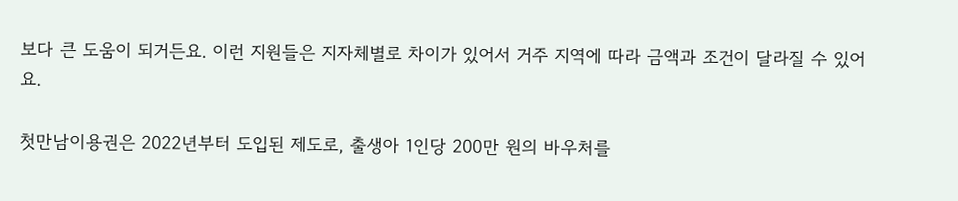보다 큰 도움이 되거든요. 이런 지원들은 지자체별로 차이가 있어서 거주 지역에 따라 금액과 조건이 달라질 수 있어요.

첫만남이용권은 2022년부터 도입된 제도로, 출생아 1인당 200만 원의 바우처를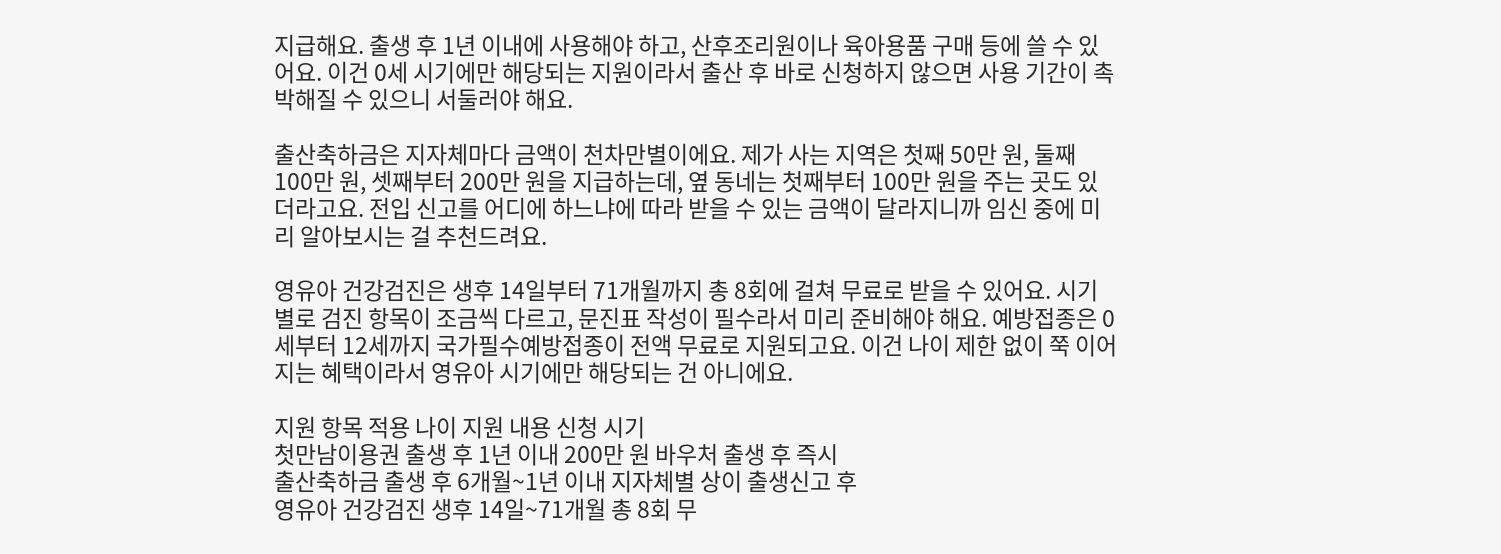지급해요. 출생 후 1년 이내에 사용해야 하고, 산후조리원이나 육아용품 구매 등에 쓸 수 있어요. 이건 0세 시기에만 해당되는 지원이라서 출산 후 바로 신청하지 않으면 사용 기간이 촉박해질 수 있으니 서둘러야 해요.

출산축하금은 지자체마다 금액이 천차만별이에요. 제가 사는 지역은 첫째 50만 원, 둘째 100만 원, 셋째부터 200만 원을 지급하는데, 옆 동네는 첫째부터 100만 원을 주는 곳도 있더라고요. 전입 신고를 어디에 하느냐에 따라 받을 수 있는 금액이 달라지니까 임신 중에 미리 알아보시는 걸 추천드려요.

영유아 건강검진은 생후 14일부터 71개월까지 총 8회에 걸쳐 무료로 받을 수 있어요. 시기별로 검진 항목이 조금씩 다르고, 문진표 작성이 필수라서 미리 준비해야 해요. 예방접종은 0세부터 12세까지 국가필수예방접종이 전액 무료로 지원되고요. 이건 나이 제한 없이 쭉 이어지는 혜택이라서 영유아 시기에만 해당되는 건 아니에요.

지원 항목 적용 나이 지원 내용 신청 시기
첫만남이용권 출생 후 1년 이내 200만 원 바우처 출생 후 즉시
출산축하금 출생 후 6개월~1년 이내 지자체별 상이 출생신고 후
영유아 건강검진 생후 14일~71개월 총 8회 무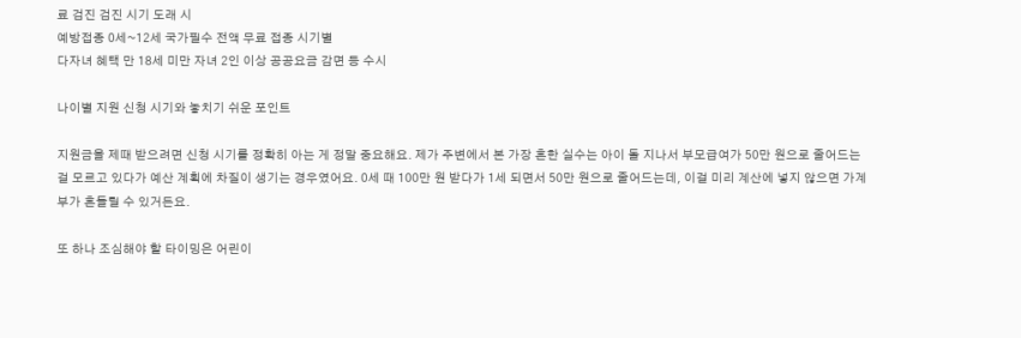료 검진 검진 시기 도래 시
예방접종 0세~12세 국가필수 전액 무료 접종 시기별
다자녀 혜택 만 18세 미만 자녀 2인 이상 공공요금 감면 등 수시

나이별 지원 신청 시기와 놓치기 쉬운 포인트

지원금을 제때 받으려면 신청 시기를 정확히 아는 게 정말 중요해요. 제가 주변에서 본 가장 흔한 실수는 아이 돌 지나서 부모급여가 50만 원으로 줄어드는 걸 모르고 있다가 예산 계획에 차질이 생기는 경우였어요. 0세 때 100만 원 받다가 1세 되면서 50만 원으로 줄어드는데, 이걸 미리 계산에 넣지 않으면 가계부가 흔들릴 수 있거든요.

또 하나 조심해야 할 타이밍은 어린이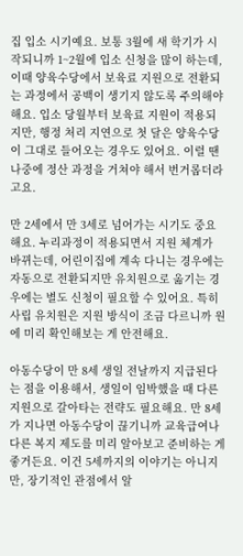집 입소 시기예요. 보통 3월에 새 학기가 시작되니까 1~2월에 입소 신청을 많이 하는데, 이때 양육수당에서 보육료 지원으로 전환되는 과정에서 공백이 생기지 않도록 주의해야 해요. 입소 당월부터 보육료 지원이 적용되지만, 행정 처리 지연으로 첫 달은 양육수당이 그대로 들어오는 경우도 있어요. 이럴 땐 나중에 정산 과정을 거쳐야 해서 번거롭더라고요.

만 2세에서 만 3세로 넘어가는 시기도 중요해요. 누리과정이 적용되면서 지원 체계가 바뀌는데, 어린이집에 계속 다니는 경우에는 자동으로 전환되지만 유치원으로 옮기는 경우에는 별도 신청이 필요할 수 있어요. 특히 사립 유치원은 지원 방식이 조금 다르니까 원에 미리 확인해보는 게 안전해요.

아동수당이 만 8세 생일 전날까지 지급된다는 점을 이용해서, 생일이 임박했을 때 다른 지원으로 갈아타는 전략도 필요해요. 만 8세가 지나면 아동수당이 끊기니까 교육급여나 다른 복지 제도를 미리 알아보고 준비하는 게 좋거든요. 이건 5세까지의 이야기는 아니지만, 장기적인 관점에서 알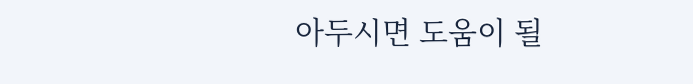아두시면 도움이 될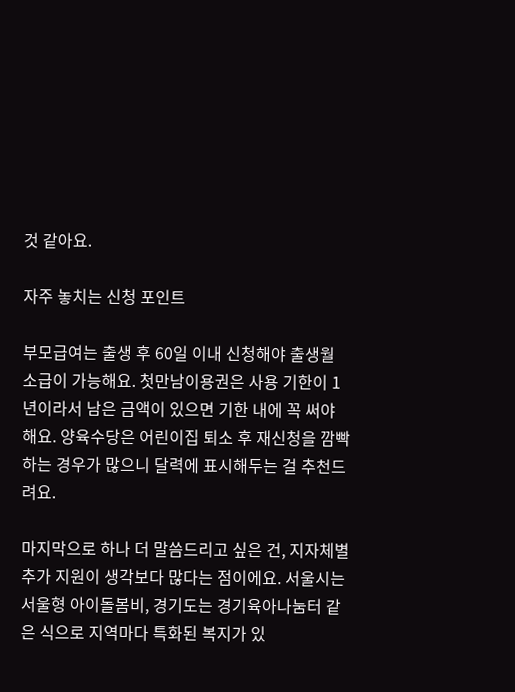것 같아요.

자주 놓치는 신청 포인트

부모급여는 출생 후 60일 이내 신청해야 출생월 소급이 가능해요. 첫만남이용권은 사용 기한이 1년이라서 남은 금액이 있으면 기한 내에 꼭 써야 해요. 양육수당은 어린이집 퇴소 후 재신청을 깜빡하는 경우가 많으니 달력에 표시해두는 걸 추천드려요.

마지막으로 하나 더 말씀드리고 싶은 건, 지자체별 추가 지원이 생각보다 많다는 점이에요. 서울시는 서울형 아이돌봄비, 경기도는 경기육아나눔터 같은 식으로 지역마다 특화된 복지가 있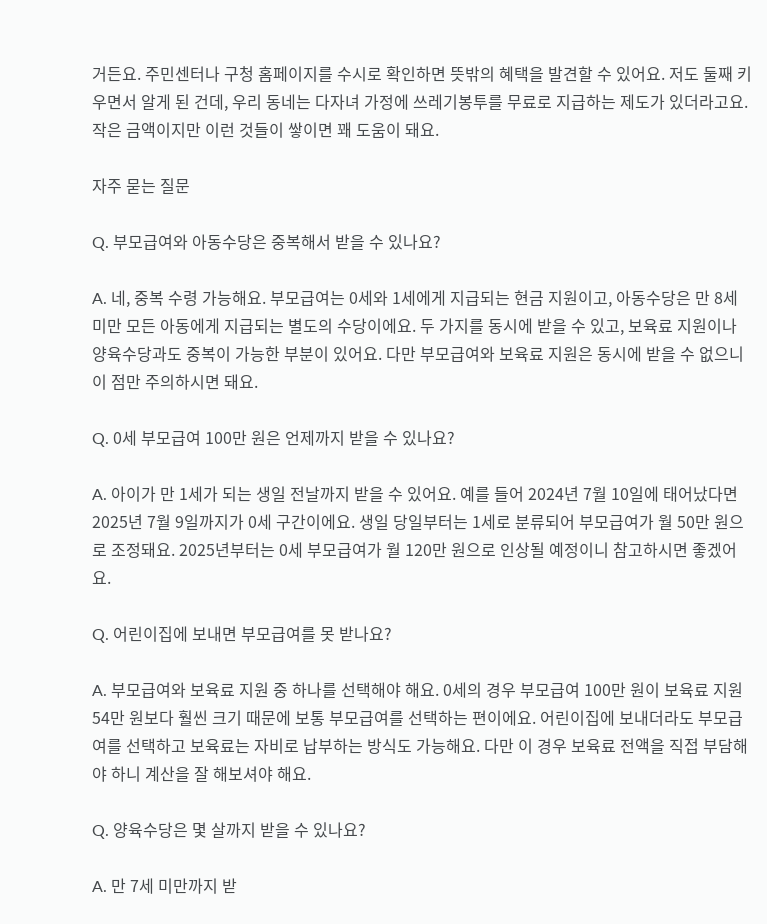거든요. 주민센터나 구청 홈페이지를 수시로 확인하면 뜻밖의 혜택을 발견할 수 있어요. 저도 둘째 키우면서 알게 된 건데, 우리 동네는 다자녀 가정에 쓰레기봉투를 무료로 지급하는 제도가 있더라고요. 작은 금액이지만 이런 것들이 쌓이면 꽤 도움이 돼요.

자주 묻는 질문

Q. 부모급여와 아동수당은 중복해서 받을 수 있나요?

A. 네, 중복 수령 가능해요. 부모급여는 0세와 1세에게 지급되는 현금 지원이고, 아동수당은 만 8세 미만 모든 아동에게 지급되는 별도의 수당이에요. 두 가지를 동시에 받을 수 있고, 보육료 지원이나 양육수당과도 중복이 가능한 부분이 있어요. 다만 부모급여와 보육료 지원은 동시에 받을 수 없으니 이 점만 주의하시면 돼요.

Q. 0세 부모급여 100만 원은 언제까지 받을 수 있나요?

A. 아이가 만 1세가 되는 생일 전날까지 받을 수 있어요. 예를 들어 2024년 7월 10일에 태어났다면 2025년 7월 9일까지가 0세 구간이에요. 생일 당일부터는 1세로 분류되어 부모급여가 월 50만 원으로 조정돼요. 2025년부터는 0세 부모급여가 월 120만 원으로 인상될 예정이니 참고하시면 좋겠어요.

Q. 어린이집에 보내면 부모급여를 못 받나요?

A. 부모급여와 보육료 지원 중 하나를 선택해야 해요. 0세의 경우 부모급여 100만 원이 보육료 지원 54만 원보다 훨씬 크기 때문에 보통 부모급여를 선택하는 편이에요. 어린이집에 보내더라도 부모급여를 선택하고 보육료는 자비로 납부하는 방식도 가능해요. 다만 이 경우 보육료 전액을 직접 부담해야 하니 계산을 잘 해보셔야 해요.

Q. 양육수당은 몇 살까지 받을 수 있나요?

A. 만 7세 미만까지 받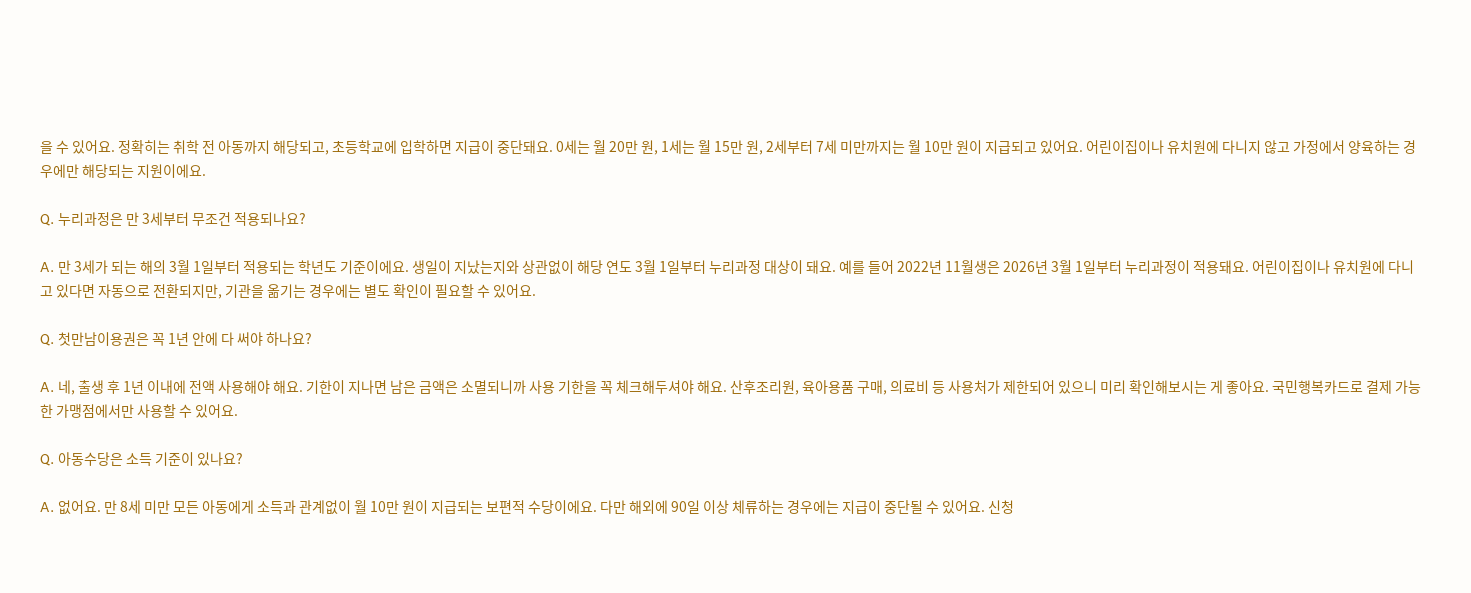을 수 있어요. 정확히는 취학 전 아동까지 해당되고, 초등학교에 입학하면 지급이 중단돼요. 0세는 월 20만 원, 1세는 월 15만 원, 2세부터 7세 미만까지는 월 10만 원이 지급되고 있어요. 어린이집이나 유치원에 다니지 않고 가정에서 양육하는 경우에만 해당되는 지원이에요.

Q. 누리과정은 만 3세부터 무조건 적용되나요?

A. 만 3세가 되는 해의 3월 1일부터 적용되는 학년도 기준이에요. 생일이 지났는지와 상관없이 해당 연도 3월 1일부터 누리과정 대상이 돼요. 예를 들어 2022년 11월생은 2026년 3월 1일부터 누리과정이 적용돼요. 어린이집이나 유치원에 다니고 있다면 자동으로 전환되지만, 기관을 옮기는 경우에는 별도 확인이 필요할 수 있어요.

Q. 첫만남이용권은 꼭 1년 안에 다 써야 하나요?

A. 네, 출생 후 1년 이내에 전액 사용해야 해요. 기한이 지나면 남은 금액은 소멸되니까 사용 기한을 꼭 체크해두셔야 해요. 산후조리원, 육아용품 구매, 의료비 등 사용처가 제한되어 있으니 미리 확인해보시는 게 좋아요. 국민행복카드로 결제 가능한 가맹점에서만 사용할 수 있어요.

Q. 아동수당은 소득 기준이 있나요?

A. 없어요. 만 8세 미만 모든 아동에게 소득과 관계없이 월 10만 원이 지급되는 보편적 수당이에요. 다만 해외에 90일 이상 체류하는 경우에는 지급이 중단될 수 있어요. 신청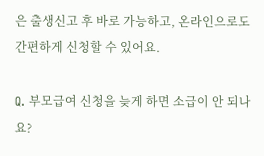은 출생신고 후 바로 가능하고, 온라인으로도 간편하게 신청할 수 있어요.

Q. 부모급여 신청을 늦게 하면 소급이 안 되나요?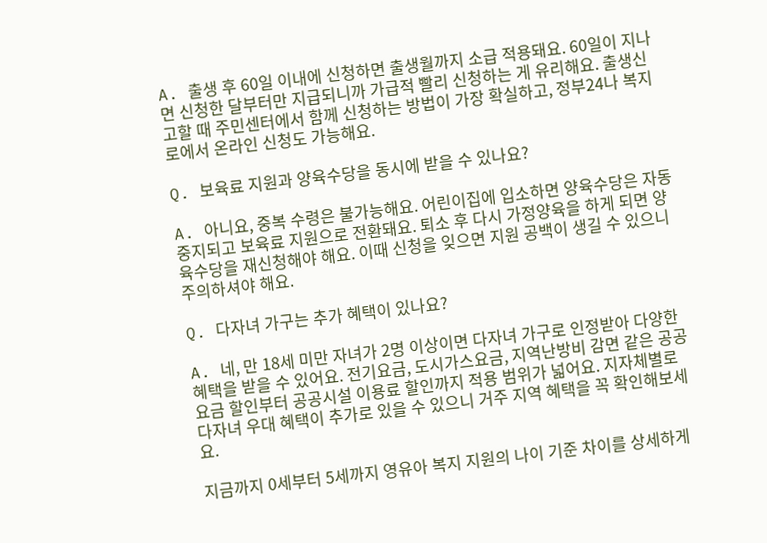A. 출생 후 60일 이내에 신청하면 출생월까지 소급 적용돼요. 60일이 지나면 신청한 달부터만 지급되니까 가급적 빨리 신청하는 게 유리해요. 출생신고할 때 주민센터에서 함께 신청하는 방법이 가장 확실하고, 정부24나 복지로에서 온라인 신청도 가능해요.

Q. 보육료 지원과 양육수당을 동시에 받을 수 있나요?

A. 아니요, 중복 수령은 불가능해요. 어린이집에 입소하면 양육수당은 자동 중지되고 보육료 지원으로 전환돼요. 퇴소 후 다시 가정양육을 하게 되면 양육수당을 재신청해야 해요. 이때 신청을 잊으면 지원 공백이 생길 수 있으니 주의하셔야 해요.

Q. 다자녀 가구는 추가 혜택이 있나요?

A. 네, 만 18세 미만 자녀가 2명 이상이면 다자녀 가구로 인정받아 다양한 혜택을 받을 수 있어요. 전기요금, 도시가스요금, 지역난방비 감면 같은 공공요금 할인부터 공공시설 이용료 할인까지 적용 범위가 넓어요. 지자체별로 다자녀 우대 혜택이 추가로 있을 수 있으니 거주 지역 혜택을 꼭 확인해보세요.

지금까지 0세부터 5세까지 영유아 복지 지원의 나이 기준 차이를 상세하게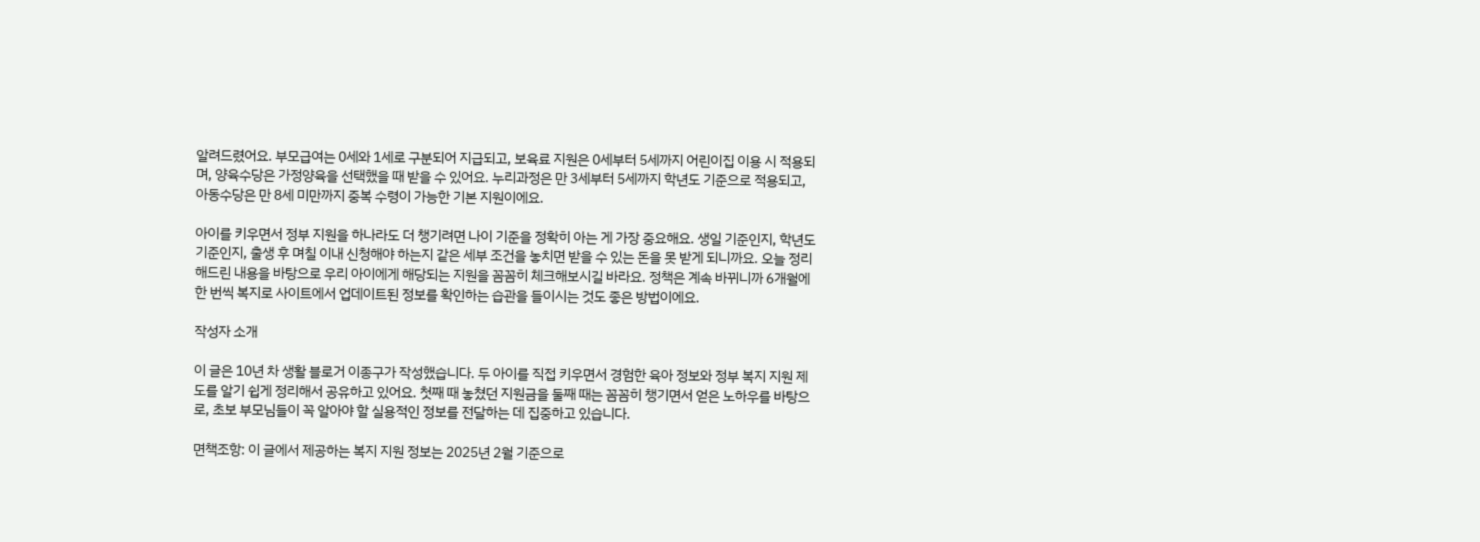알려드렸어요. 부모급여는 0세와 1세로 구분되어 지급되고, 보육료 지원은 0세부터 5세까지 어린이집 이용 시 적용되며, 양육수당은 가정양육을 선택했을 때 받을 수 있어요. 누리과정은 만 3세부터 5세까지 학년도 기준으로 적용되고, 아동수당은 만 8세 미만까지 중복 수령이 가능한 기본 지원이에요.

아이를 키우면서 정부 지원을 하나라도 더 챙기려면 나이 기준을 정확히 아는 게 가장 중요해요. 생일 기준인지, 학년도 기준인지, 출생 후 며칠 이내 신청해야 하는지 같은 세부 조건을 놓치면 받을 수 있는 돈을 못 받게 되니까요. 오늘 정리해드린 내용을 바탕으로 우리 아이에게 해당되는 지원을 꼼꼼히 체크해보시길 바라요. 정책은 계속 바뀌니까 6개월에 한 번씩 복지로 사이트에서 업데이트된 정보를 확인하는 습관을 들이시는 것도 좋은 방법이에요.

작성자 소개

이 글은 10년 차 생활 블로거 이종구가 작성했습니다. 두 아이를 직접 키우면서 경험한 육아 정보와 정부 복지 지원 제도를 알기 쉽게 정리해서 공유하고 있어요. 첫째 때 놓쳤던 지원금을 둘째 때는 꼼꼼히 챙기면서 얻은 노하우를 바탕으로, 초보 부모님들이 꼭 알아야 할 실용적인 정보를 전달하는 데 집중하고 있습니다.

면책조항: 이 글에서 제공하는 복지 지원 정보는 2025년 2월 기준으로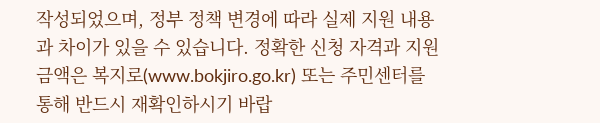작성되었으며, 정부 정책 변경에 따라 실제 지원 내용과 차이가 있을 수 있습니다. 정확한 신청 자격과 지원 금액은 복지로(www.bokjiro.go.kr) 또는 주민센터를 통해 반드시 재확인하시기 바랍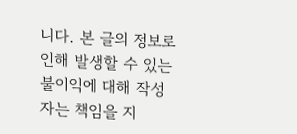니다. 본 글의 정보로 인해 발생할 수 있는 불이익에 대해 작성자는 책임을 지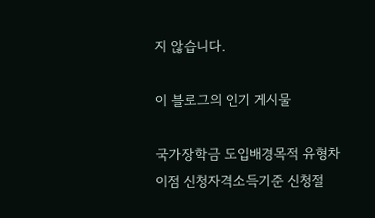지 않습니다.

이 블로그의 인기 게시물

국가장학금 도입배경목적 유형차이점 신청자격소득기준 신청절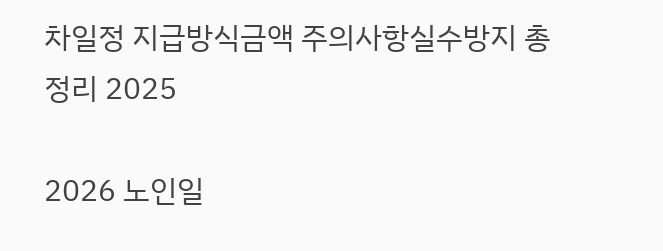차일정 지급방식금액 주의사항실수방지 총정리 2025

2026 노인일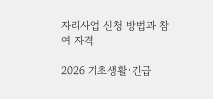자리사업 신청 방법과 참여 자격

2026 기초생활·긴급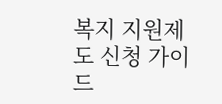복지 지원제도 신청 가이드